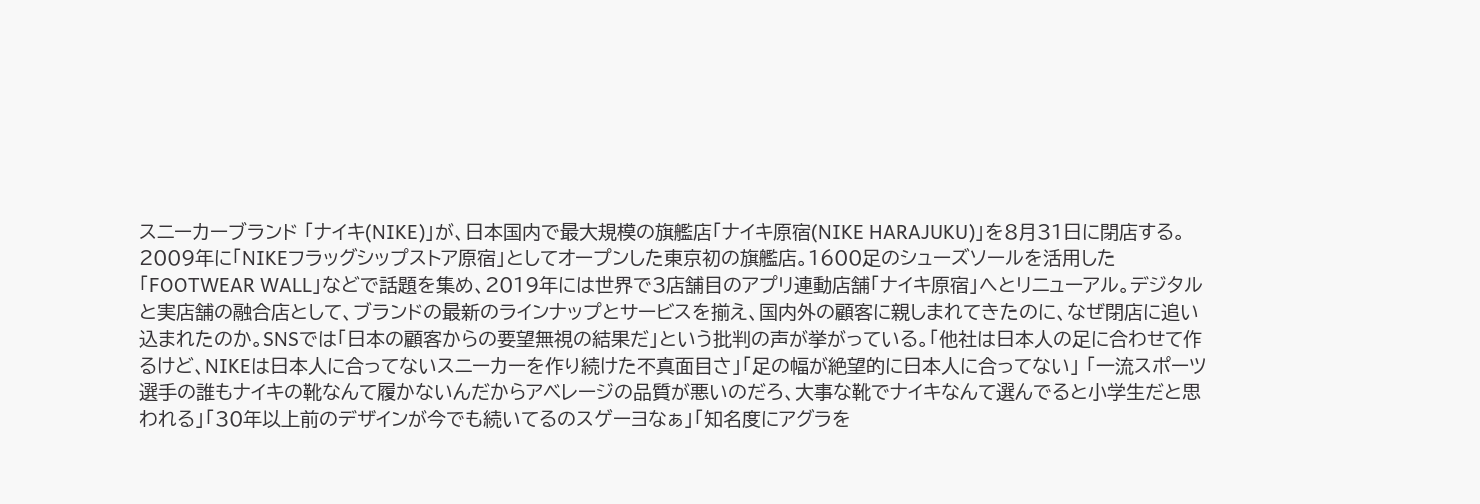スニーカーブランド 「ナイキ(NIKE)」が、日本国内で最大規模の旗艦店「ナイキ原宿(NIKE HARAJUKU)」を8月31日に閉店する。2009年に「NIKEフラッグシップストア原宿」としてオープンした東京初の旗艦店。1600足のシューズソールを活用した「FOOTWEAR WALL」などで話題を集め、2019年には世界で3店舗目のアプリ連動店舗「ナイキ原宿」へとリニューアル。デジタルと実店舗の融合店として、ブランドの最新のラインナップとサービスを揃え、国内外の顧客に親しまれてきたのに、なぜ閉店に追い込まれたのか。SNSでは「日本の顧客からの要望無視の結果だ」という批判の声が挙がっている。「他社は日本人の足に合わせて作るけど、NIKEは日本人に合ってないスニーカーを作り続けた不真面目さ」「足の幅が絶望的に日本人に合ってない」 「一流スポーツ選手の誰もナイキの靴なんて履かないんだからアベレージの品質が悪いのだろ、大事な靴でナイキなんて選んでると小学生だと思われる」「30年以上前のデザインが今でも続いてるのスゲーヨなぁ」「知名度にアグラを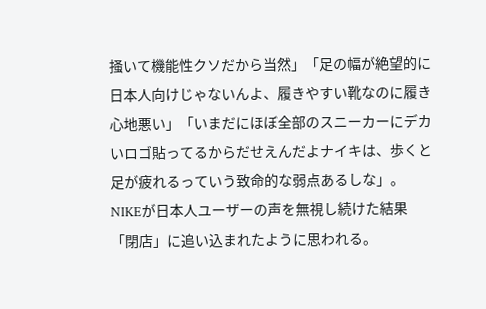掻いて機能性クソだから当然」「足の幅が絶望的に日本人向けじゃないんよ、履きやすい靴なのに履き心地悪い」「いまだにほぼ全部のスニーカーにデカいロゴ貼ってるからだせえんだよナイキは、歩くと足が疲れるっていう致命的な弱点あるしな」。NIKEが日本人ユーザーの声を無視し続けた結果「閉店」に追い込まれたように思われる。